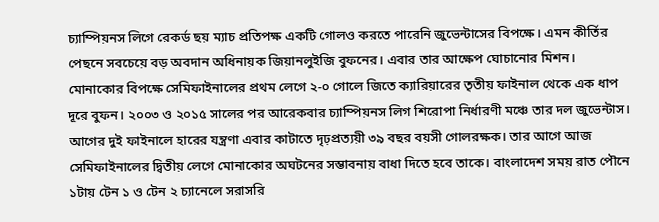চ্যাম্পিয়নস লিগে রেকর্ড ছয় ম্যাচ প্রতিপক্ষ একটি গোলও করতে পারেনি জুভেন্টাসের বিপক্ষে। এমন কীর্তির পেছনে সবচেয়ে বড় অবদান অধিনায়ক জিয়ানলুইজি বুফনের। এবার তার আক্ষেপ ঘোচানোর মিশন।
মোনাকোর বিপক্ষে সেমিফাইনালের প্রথম লেগে ২-০ গোলে জিতে ক্যারিয়ারের তৃতীয় ফাইনাল থেকে এক ধাপ দূরে বুফন। ২০০৩ ও ২০১৫ সালের পর আরেকবার চ্যাম্পিয়নস লিগ শিরোপা নির্ধারণী মঞ্চে তার দল জুভেন্টাস। আগের দুই ফাইনালে হারের যন্ত্রণা এবার কাটাতে দৃঢ়প্রত্যয়ী ৩৯ বছর বয়সী গোলরক্ষক। তার আগে আজ সেমিফাইনালের দ্বিতীয় লেগে মোনাকোর অঘটনের সম্ভাবনায় বাধা দিতে হবে তাকে। বাংলাদেশ সময় রাত পৌনে ১টায় টেন ১ ও টেন ২ চ্যানেলে সরাসরি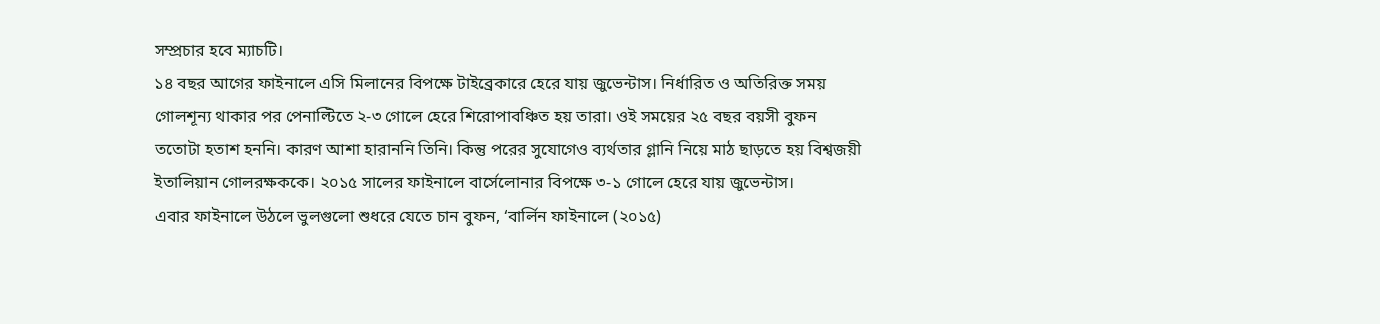সম্প্রচার হবে ম্যাচটি।
১৪ বছর আগের ফাইনালে এসি মিলানের বিপক্ষে টাইব্রেকারে হেরে যায় জুভেন্টাস। নির্ধারিত ও অতিরিক্ত সময় গোলশূন্য থাকার পর পেনাল্টিতে ২-৩ গোলে হেরে শিরোপাবঞ্চিত হয় তারা। ওই সময়ের ২৫ বছর বয়সী বুফন ততোটা হতাশ হননি। কারণ আশা হারাননি তিনি। কিন্তু পরের সুযোগেও ব্যর্থতার গ্লানি নিয়ে মাঠ ছাড়তে হয় বিশ্বজয়ী ইতালিয়ান গোলরক্ষককে। ২০১৫ সালের ফাইনালে বার্সেলোনার বিপক্ষে ৩-১ গোলে হেরে যায় জুভেন্টাস।
এবার ফাইনালে উঠলে ভুলগুলো শুধরে যেতে চান বুফন, ‘বার্লিন ফাইনালে (২০১৫)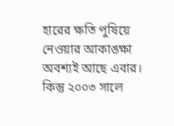হারের ক্ষতি পুষিয়ে নেওয়ার আকাঙ্ক্ষা অবশ্যই আছে এবার। কিন্তু ২০০৩ সালে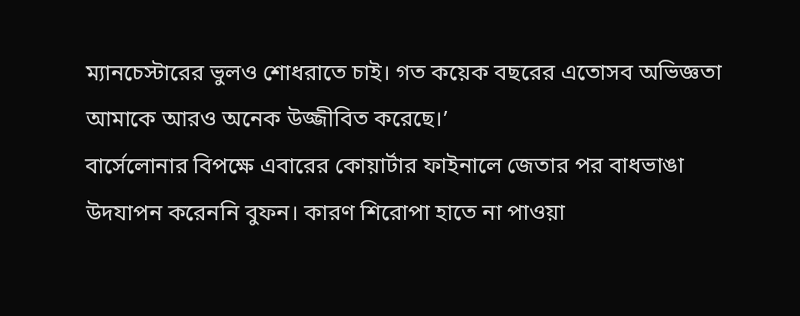ম্যানচেস্টারের ভুলও শোধরাতে চাই। গত কয়েক বছরের এতোসব অভিজ্ঞতা আমাকে আরও অনেক উজ্জীবিত করেছে।’
বার্সেলোনার বিপক্ষে এবারের কোয়ার্টার ফাইনালে জেতার পর বাধভাঙা উদযাপন করেননি বুফন। কারণ শিরোপা হাতে না পাওয়া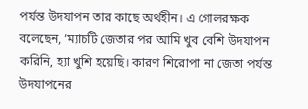পর্যন্ত উদযাপন তার কাছে অর্থহীন। এ গোলরক্ষক বলেছেন, ‘ম্যাচটি জেতার পর আমি খুব বেশি উদযাপন করিনি, হ্যা খুশি হয়েছি। কারণ শিরোপা না জেতা পর্যন্ত উদযাপনের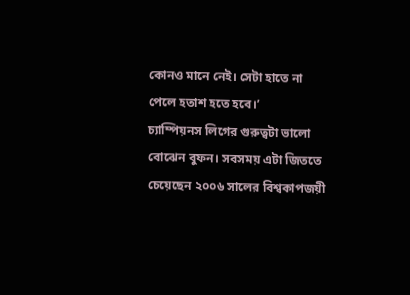কোনও মানে নেই। সেটা হাতে না পেলে হতাশ হতে হবে।’
চ্যাম্পিয়নস লিগের গুরুত্বটা ভালো বোঝেন বুফন। সবসময় এটা জিততে চেয়েছেন ২০০৬ সালের বিশ্বকাপজয়ী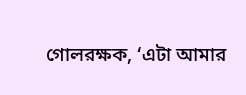গোলরক্ষক, ‘এটা আমার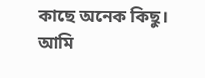কাছে অনেক কিছু। আমি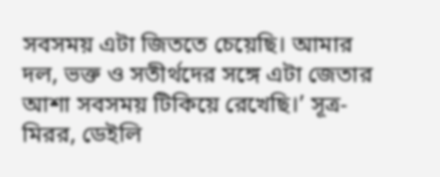সবসময় এটা জিততে চেয়েছি। আমার দল, ভক্ত ও সতীর্থদের সঙ্গে এটা জেতার আশা সবসময় টিকিয়ে রেখেছি।’ সূত্র- মিরর, ডেইলি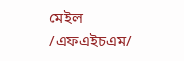মেইল
/এফএইচএম/